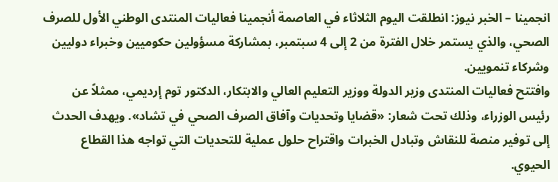انجمينا – الخبر نيوز: انطلقت اليوم الثلاثاء في العاصمة أنجمينا فعاليات المنتدى الوطني الأول للصرف الصحي، والذي يستمر خلال الفترة من 2 إلى 4 سبتمبر، بمشاركة مسؤولين حكوميين وخبراء دوليين وشركاء تنمويين.
وافتتح فعاليات المنتدى وزير الدولة ووزير التعليم العالي والابتكار، الدكتور توم إرديمي، ممثلاً عن رئيس الوزراء، وذلك تحت شعار: «قضايا وتحديات وآفاق الصرف الصحي في تشاد». ويهدف الحدث إلى توفير منصة للنقاش وتبادل الخبرات واقتراح حلول عملية للتحديات التي تواجه هذا القطاع الحيوي.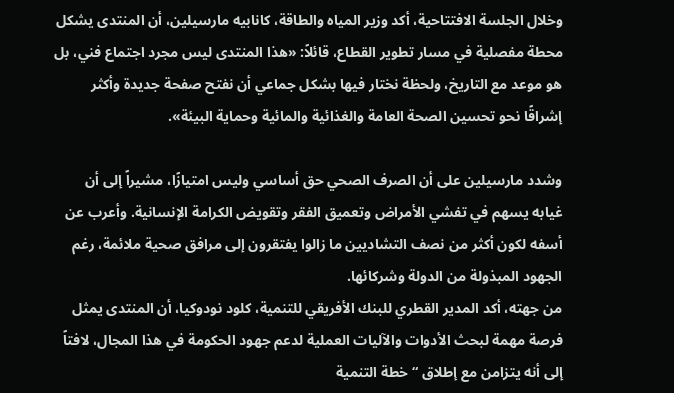وخلال الجلسة الافتتاحية، أكد وزير المياه والطاقة، كانابيه مارسيلين، أن المنتدى يشكل محطة مفصلية في مسار تطوير القطاع، قائلاً: «هذا المنتدى ليس مجرد اجتماع فني، بل هو موعد مع التاريخ، ولحظة نختار فيها بشكل جماعي أن نفتح صفحة جديدة وأكثر إشراقًا نحو تحسين الصحة العامة والغذائية والمائية وحماية البيئة».

وشدد مارسيلين على أن الصرف الصحي حق أساسي وليس امتيازًا، مشيراً إلى أن غيابه يسهم في تفشي الأمراض وتعميق الفقر وتقويض الكرامة الإنسانية. وأعرب عن أسفه لكون أكثر من نصف التشاديين ما زالوا يفتقرون إلى مرافق صحية ملائمة، رغم الجهود المبذولة من الدولة وشركائها.
من جهته، أكد المدير القطري للبنك الأفريقي للتنمية، كلود نودوكيا، أن المنتدى يمثل فرصة مهمة لبحث الأدوات والآليات العملية لدعم جهود الحكومة في هذا المجال، لافتاً إلى أنه يتزامن مع إطلاق “خطة التنمية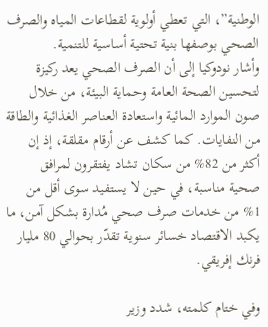الوطنية”، التي تعطي أولوية لقطاعات المياه والصرف الصحي بوصفها بنية تحتية أساسية للتنمية.
وأشار نودوكيا إلى أن الصرف الصحي يعد ركيزة لتحسين الصحة العامة وحماية البيئة، من خلال صون الموارد المائية واستعادة العناصر الغذائية والطاقة من النفايات. كما كشف عن أرقام مقلقة، إذ إن أكثر من 82% من سكان تشاد يفتقرون لمرافق صحية مناسبة، في حين لا يستفيد سوى أقل من 1% من خدمات صرف صحي مُدارة بشكل آمن، ما يكبد الاقتصاد خسائر سنوية تقدّر بحوالي 80 مليار فرنك إفريقي.

وفي ختام كلمته، شدد وزير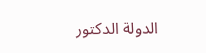الدولة الدكتور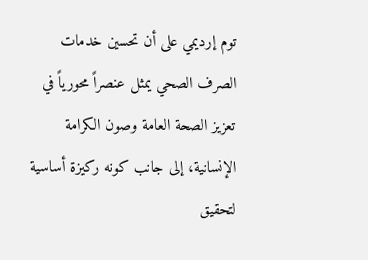توم إرديمي على أن تحسين خدمات الصرف الصحي يمثل عنصراً محورياً في تعزيز الصحة العامة وصون الكرامة الإنسانية، إلى جانب كونه ركيزة أساسية لتحقيق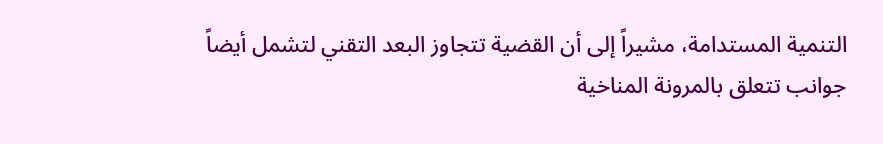التنمية المستدامة، مشيراً إلى أن القضية تتجاوز البعد التقني لتشمل أيضاً جوانب تتعلق بالمرونة المناخية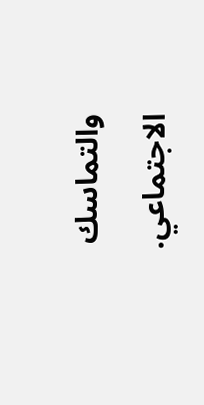والتماسك الاجتماعي.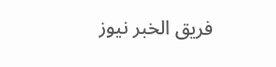فريق الخبر نيوز